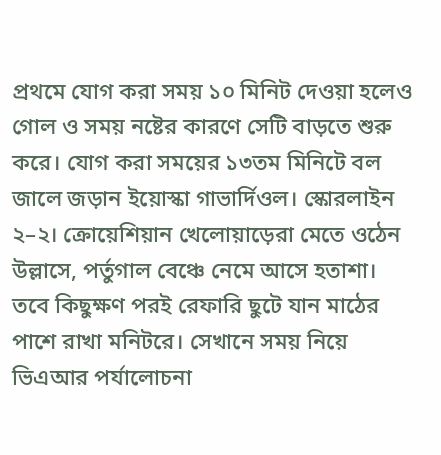প্রথমে যোগ করা সময় ১০ মিনিট দেওয়া হলেও গোল ও সময় নষ্টের কারণে সেটি বাড়তে শুরু করে। যোগ করা সময়ের ১৩তম মিনিটে বল জালে জড়ান ইয়োস্কা গাভার্দিওল। স্কোরলাইন ২–২। ক্রোয়েশিয়ান খেলোয়াড়েরা মেতে ওঠেন উল্লাসে, পর্তুগাল বেঞ্চে নেমে আসে হতাশা।
তবে কিছুক্ষণ পরই রেফারি ছুটে যান মাঠের পাশে রাখা মনিটরে। সেখানে সময় নিয়ে ভিএআর পর্যালোচনা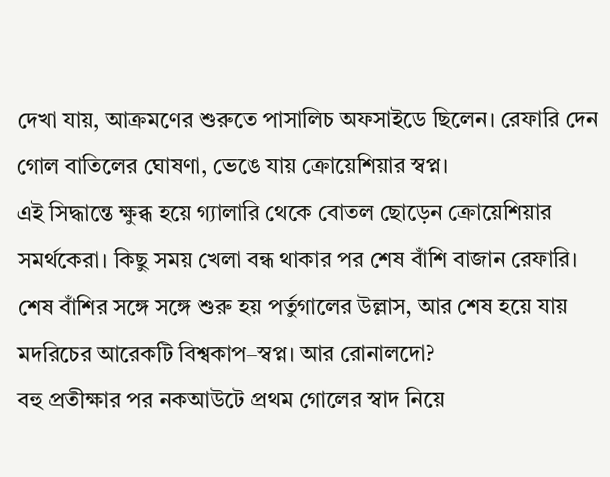দেখা যায়, আক্রমণের শুরুতে পাসালিচ অফসাইডে ছিলেন। রেফারি দেন গোল বাতিলের ঘোষণা, ভেঙে যায় ক্রোয়েশিয়ার স্বপ্ন।
এই সিদ্ধান্তে ক্ষুব্ধ হয়ে গ্যালারি থেকে বোতল ছোড়েন ক্রোয়েশিয়ার সমর্থকেরা। কিছু সময় খেলা বন্ধ থাকার পর শেষ বাঁশি বাজান রেফারি।
শেষ বাঁশির সঙ্গে সঙ্গে শুরু হয় পর্তুগালের উল্লাস, আর শেষ হয়ে যায় মদরিচের আরেকটি বিশ্বকাপ–স্বপ্ন। আর রোনালদো?
বহু প্রতীক্ষার পর নকআউটে প্রথম গোলের স্বাদ নিয়ে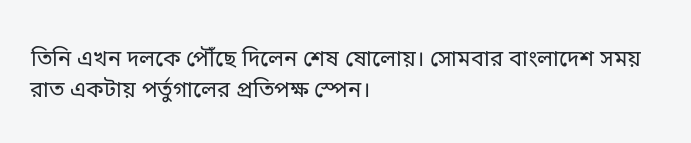তিনি এখন দলকে পৌঁছে দিলেন শেষ ষোলোয়। সোমবার বাংলাদেশ সময় রাত একটায় পর্তুগালের প্রতিপক্ষ স্পেন।